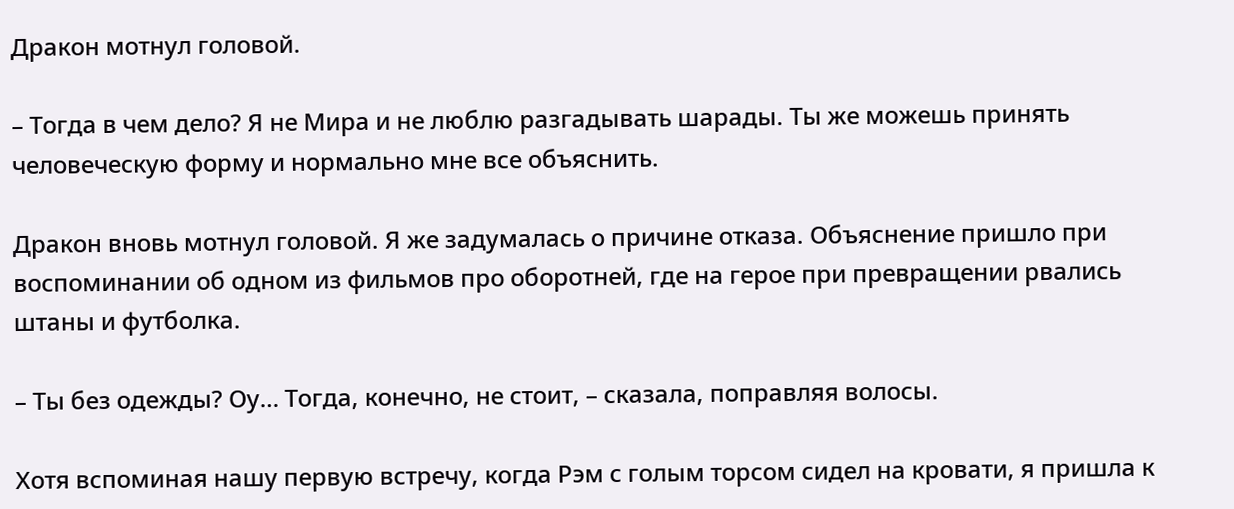Дракон мотнул головой.

– Тогда в чем дело? Я не Мира и не люблю разгадывать шарады. Ты же можешь принять человеческую форму и нормально мне все объяснить.

Дракон вновь мотнул головой. Я же задумалась о причине отказа. Объяснение пришло при воспоминании об одном из фильмов про оборотней, где на герое при превращении рвались штаны и футболка.

– Ты без одежды? Оу… Тогда, конечно, не стоит, – сказала, поправляя волосы.

Хотя вспоминая нашу первую встречу, когда Рэм с голым торсом сидел на кровати, я пришла к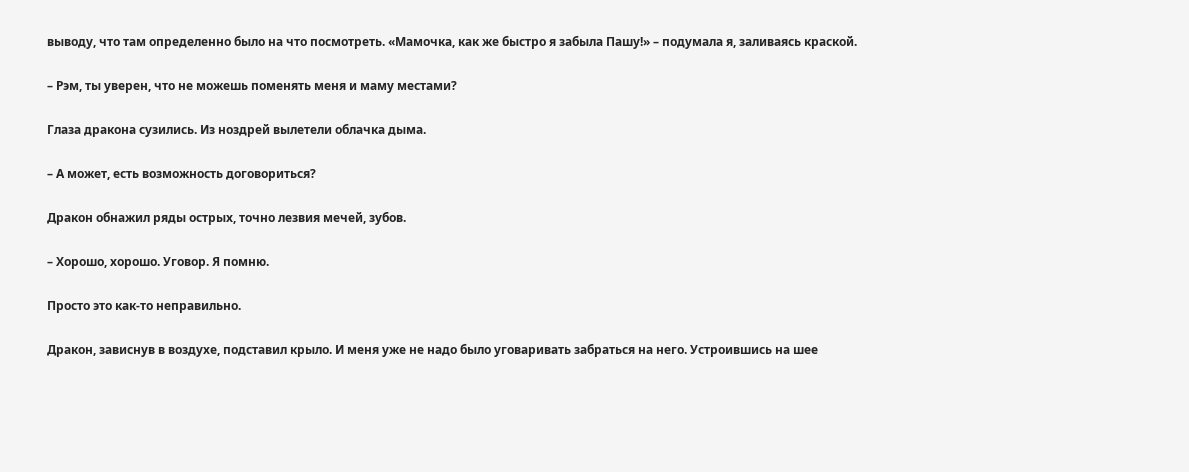выводу, что там определенно было на что посмотреть. «Мамочка, как же быстро я забыла Пашу!» – подумала я, заливаясь краской.

– Рэм, ты уверен, что не можешь поменять меня и маму местами?

Глаза дракона сузились. Из ноздрей вылетели облачка дыма.

– А может, есть возможность договориться?

Дракон обнажил ряды острых, точно лезвия мечей, зубов.

– Хорошо, хорошо. Уговор. Я помню.

Просто это как-то неправильно.

Дракон, зависнув в воздухе, подставил крыло. И меня уже не надо было уговаривать забраться на него. Устроившись на шее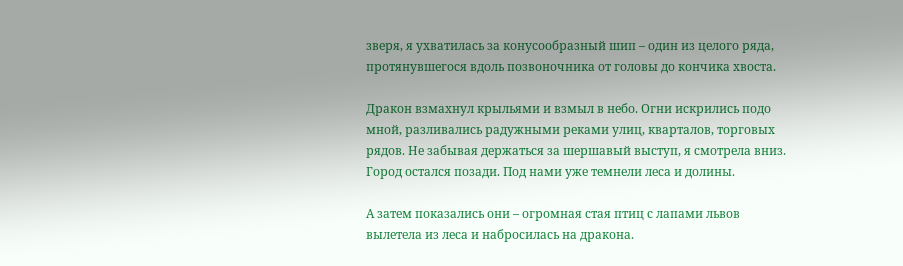зверя, я ухватилась за конусообразный шип – один из целого ряда, протянувшегося вдоль позвоночника от головы до кончика хвоста.

Дракон взмахнул крыльями и взмыл в небо. Огни искрились подо мной, разливались радужными реками улиц, кварталов, торговых рядов. Не забывая держаться за шершавый выступ, я смотрела вниз. Город остался позади. Под нами уже темнели леса и долины.

А затем показались они – огромная стая птиц с лапами львов вылетела из леса и набросилась на дракона.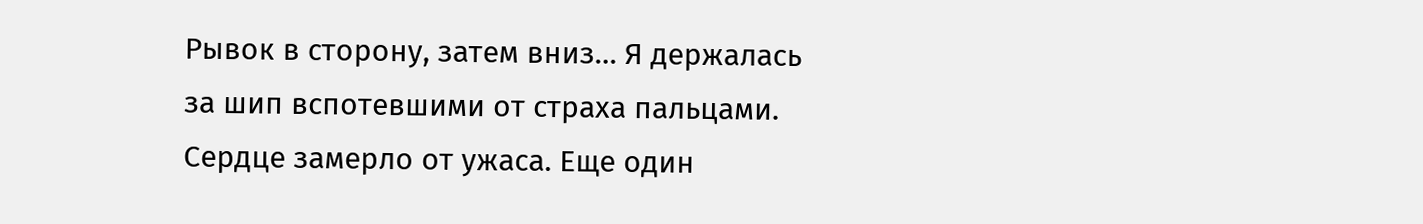Рывок в сторону, затем вниз… Я держалась за шип вспотевшими от страха пальцами. Сердце замерло от ужаса. Еще один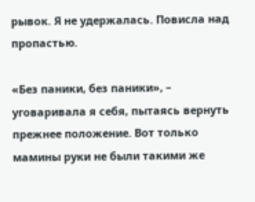рывок. Я не удержалась. Повисла над пропастью.

«Без паники, без паники», – уговаривала я себя, пытаясь вернуть прежнее положение. Вот только мамины руки не были такими же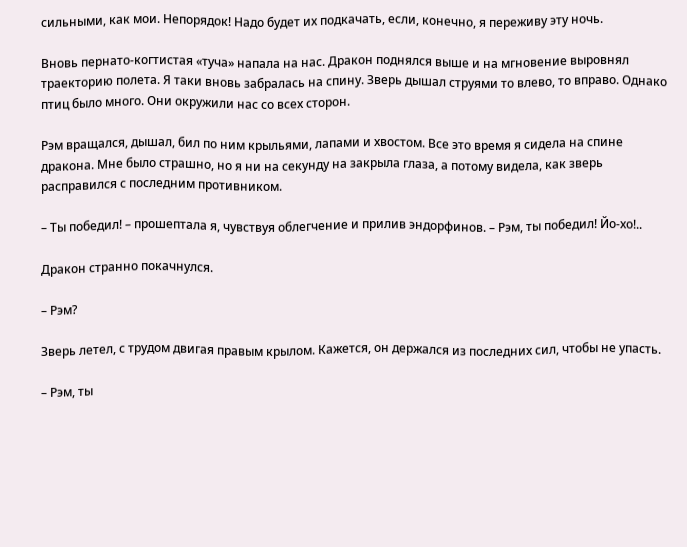сильными, как мои. Непорядок! Надо будет их подкачать, если, конечно, я переживу эту ночь.

Вновь пернато-когтистая «туча» напала на нас. Дракон поднялся выше и на мгновение выровнял траекторию полета. Я таки вновь забралась на спину. Зверь дышал струями то влево, то вправо. Однако птиц было много. Они окружили нас со всех сторон.

Рэм вращался, дышал, бил по ним крыльями, лапами и хвостом. Все это время я сидела на спине дракона. Мне было страшно, но я ни на секунду на закрыла глаза, а потому видела, как зверь расправился с последним противником.

– Ты победил! – прошептала я, чувствуя облегчение и прилив эндорфинов. – Рэм, ты победил! Йо-хо!..

Дракон странно покачнулся.

– Рэм?

Зверь летел, с трудом двигая правым крылом. Кажется, он держался из последних сил, чтобы не упасть.

– Рэм, ты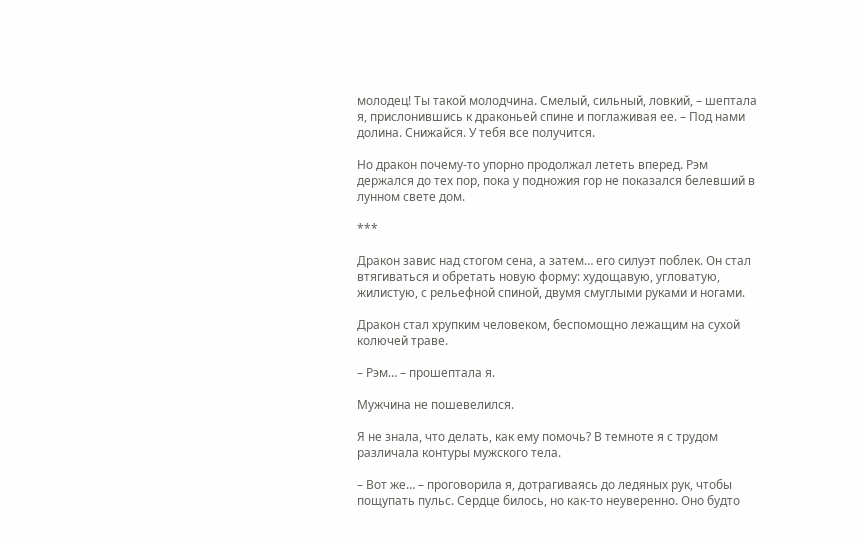молодец! Ты такой молодчина. Смелый, сильный, ловкий, – шептала я, прислонившись к драконьей спине и поглаживая ее. – Под нами долина. Снижайся. У тебя все получится.

Но дракон почему-то упорно продолжал лететь вперед. Рэм держался до тех пор, пока у подножия гор не показался белевший в лунном свете дом.

***

Дракон завис над стогом сена, а затем… его силуэт поблек. Он стал втягиваться и обретать новую форму: худощавую, угловатую, жилистую, с рельефной спиной, двумя смуглыми руками и ногами.

Дракон стал хрупким человеком, беспомощно лежащим на сухой колючей траве.

– Рэм… – прошептала я.

Мужчина не пошевелился.

Я не знала, что делать, как ему помочь? В темноте я с трудом различала контуры мужского тела.

– Вот же… – проговорила я, дотрагиваясь до ледяных рук, чтобы пощупать пульс. Сердце билось, но как-то неуверенно. Оно будто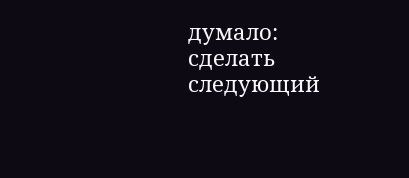думало: сделать следующий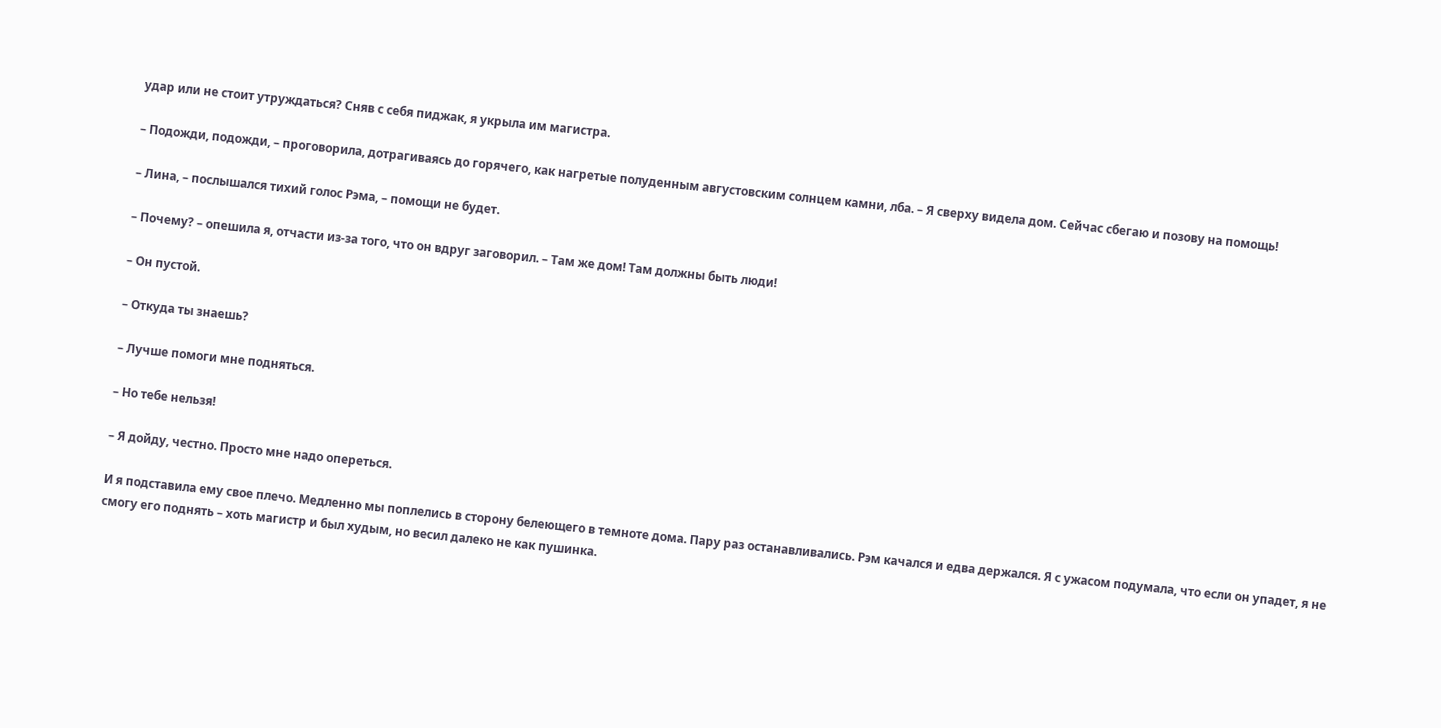удар или не стоит утруждаться? Сняв с себя пиджак, я укрыла им магистра.

– Подожди, подожди, – проговорила, дотрагиваясь до горячего, как нагретые полуденным августовским солнцем камни, лба. – Я сверху видела дом. Сейчас сбегаю и позову на помощь!

– Лина, – послышался тихий голос Рэма, – помощи не будет.

– Почему? – опешила я, отчасти из-за того, что он вдруг заговорил. – Там же дом! Там должны быть люди!

– Он пустой.

– Откуда ты знаешь?

– Лучше помоги мне подняться.

– Но тебе нельзя!

– Я дойду, честно. Просто мне надо опереться.

И я подставила ему свое плечо. Медленно мы поплелись в сторону белеющего в темноте дома. Пару раз останавливались. Рэм качался и едва держался. Я с ужасом подумала, что если он упадет, я не смогу его поднять – хоть магистр и был худым, но весил далеко не как пушинка.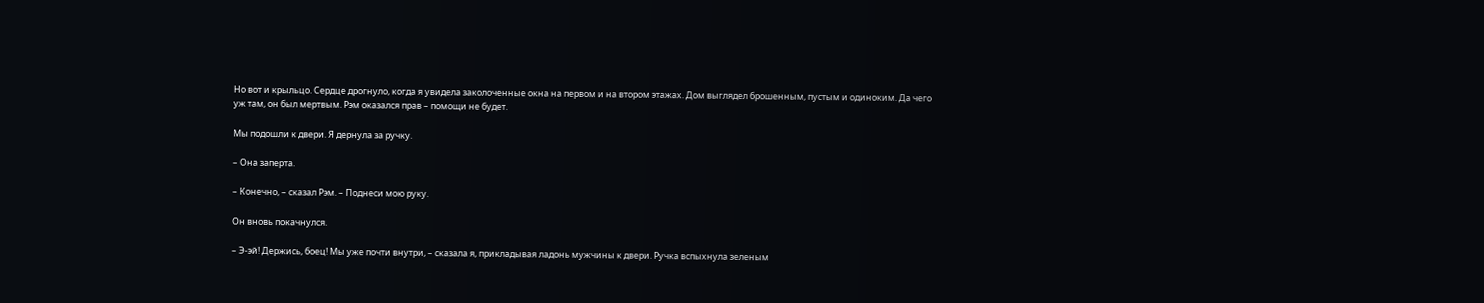Но вот и крыльцо. Сердце дрогнуло, когда я увидела заколоченные окна на первом и на втором этажах. Дом выглядел брошенным, пустым и одиноким. Да чего уж там, он был мертвым. Рэм оказался прав – помощи не будет.

Мы подошли к двери. Я дернула за ручку.

– Она заперта.

– Конечно, – сказал Рэм. – Поднеси мою руку.

Он вновь покачнулся.

– Э-эй! Держись, боец! Мы уже почти внутри, – сказала я, прикладывая ладонь мужчины к двери. Ручка вспыхнула зеленым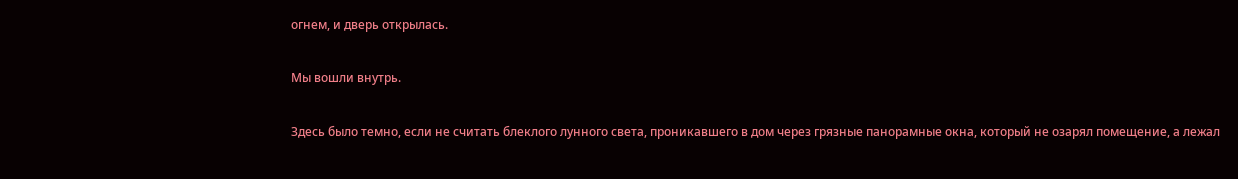огнем, и дверь открылась.

Мы вошли внутрь.

Здесь было темно, если не считать блеклого лунного света, проникавшего в дом через грязные панорамные окна, который не озарял помещение, а лежал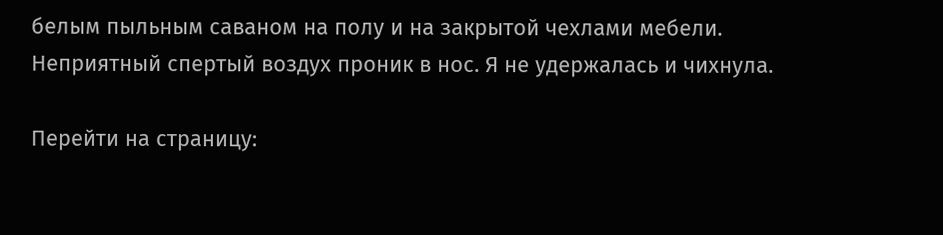белым пыльным саваном на полу и на закрытой чехлами мебели. Неприятный спертый воздух проник в нос. Я не удержалась и чихнула.

Перейти на страницу: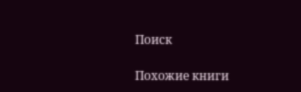Поиск

Похожие книги